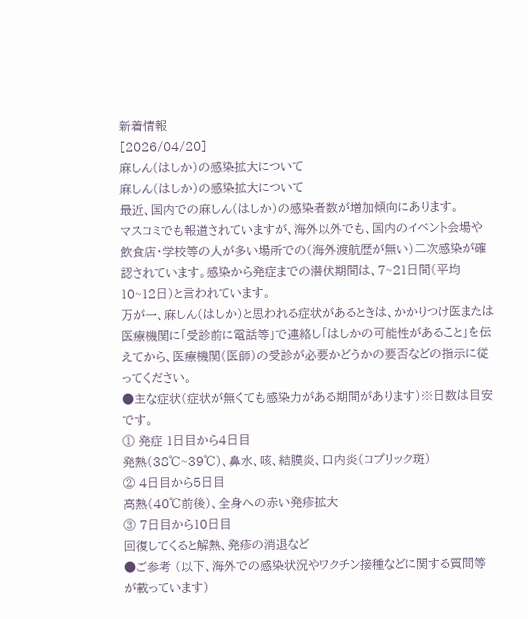新着情報
[2026/04/20]
麻しん(はしか)の感染拡大について
麻しん(はしか)の感染拡大について
最近、国内での麻しん(はしか)の感染者数が増加傾向にあります。
マスコミでも報道されていますが、海外以外でも、国内のイベント会場や飲食店・学校等の人が多い場所での(海外渡航歴が無い)二次感染が確認されています。感染から発症までの潜伏期間は、7~21日間(平均10~12日)と言われています。
万が一、麻しん(はしか)と思われる症状があるときは、かかりつけ医または医療機関に「受診前に電話等」で連絡し「はしかの可能性があること」を伝えてから、医療機関(医師)の受診が必要かどうかの要否などの指示に従ってください。
●主な症状(症状が無くても感染力がある期間があります)※日数は目安です。
① 発症 1日目から4日目
発熱(38℃~39℃)、鼻水、咳、結膜炎、口内炎(コプリック斑)
② 4日目から5日目
高熱(40℃前後)、全身への赤い発疹拡大
③ 7日目から10日目
回復してくると解熱、発疹の消退など
●ご参考 (以下、海外での感染状況やワクチン接種などに関する質問等が載っています)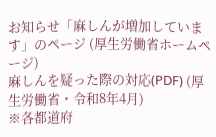お知らせ「麻しんが増加しています」のページ (厚生労働省ホームページ)
麻しんを疑った際の対応(PDF) (厚生労働省・令和8年4月)
※各都道府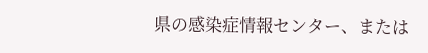県の感染症情報センター、または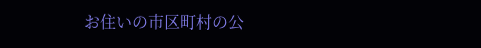お住いの市区町村の公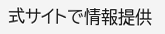式サイトで情報提供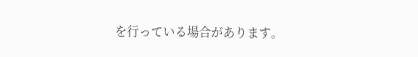を行っている場合があります。